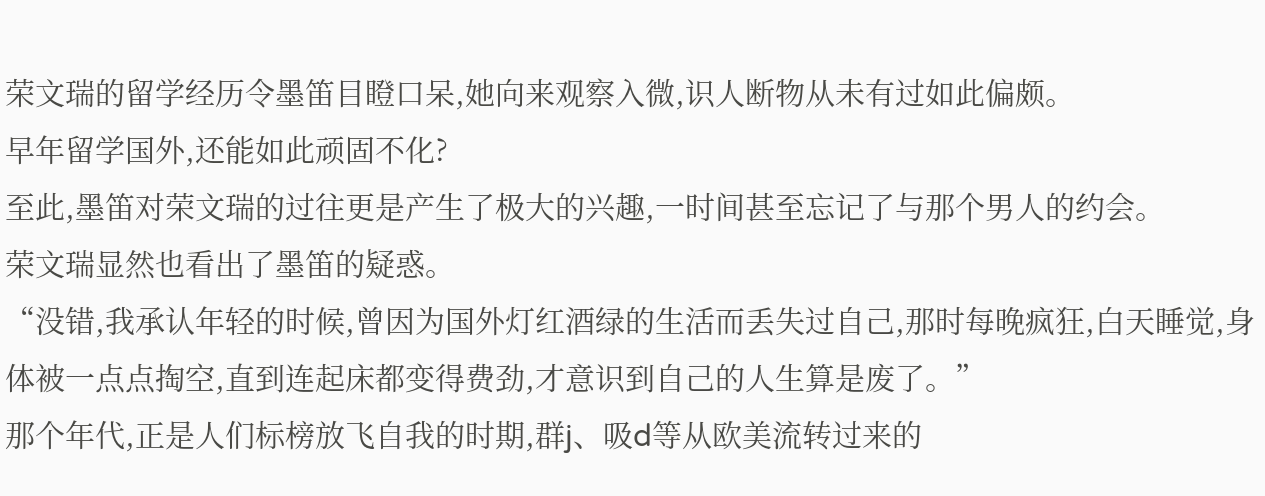荣文瑞的留学经历令墨笛目瞪口呆,她向来观察入微,识人断物从未有过如此偏颇。
早年留学国外,还能如此顽固不化?
至此,墨笛对荣文瑞的过往更是产生了极大的兴趣,一时间甚至忘记了与那个男人的约会。
荣文瑞显然也看出了墨笛的疑惑。
“没错,我承认年轻的时候,曾因为国外灯红酒绿的生活而丢失过自己,那时每晚疯狂,白天睡觉,身体被一点点掏空,直到连起床都变得费劲,才意识到自己的人生算是废了。”
那个年代,正是人们标榜放飞自我的时期,群j、吸d等从欧美流转过来的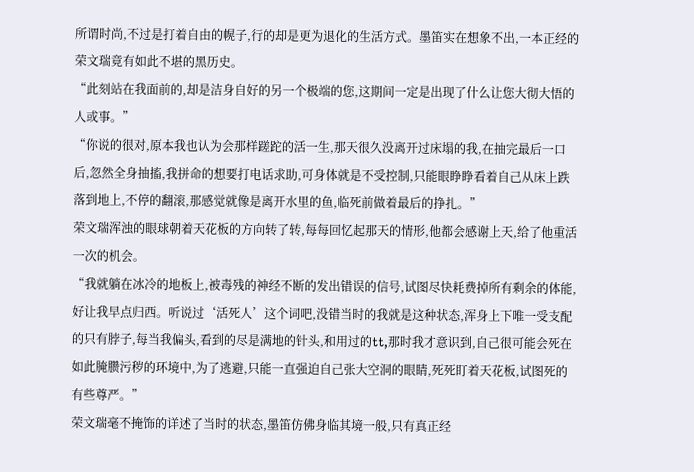所谓时尚,不过是打着自由的幌子,行的却是更为退化的生活方式。墨笛实在想象不出,一本正经的荣文瑞竟有如此不堪的黑历史。
“此刻站在我面前的,却是洁身自好的另一个极端的您,这期间一定是出现了什么让您大彻大悟的人或事。”
“你说的很对,原本我也认为会那样蹉跎的活一生,那天很久没离开过床塌的我,在抽完最后一口后,忽然全身抽搐,我拼命的想要打电话求助,可身体就是不受控制,只能眼睁睁看着自己从床上跌落到地上,不停的翻滚,那感觉就像是离开水里的鱼,临死前做着最后的挣扎。”
荣文瑞浑浊的眼球朝着天花板的方向转了转,每每回忆起那天的情形,他都会感谢上天,给了他重活一次的机会。
“我就躺在冰冷的地板上,被毒残的神经不断的发出错误的信号,试图尽快耗费掉所有剩余的体能,好让我早点归西。听说过‘活死人’这个词吧,没错当时的我就是这种状态,浑身上下唯一受支配的只有脖子,每当我偏头,看到的尽是满地的针头,和用过的tt,那时我才意识到,自己很可能会死在如此腌臜污秽的环境中,为了逃避,只能一直强迫自己张大空洞的眼睛,死死盯着天花板,试图死的有些尊严。”
荣文瑞毫不掩饰的详述了当时的状态,墨笛仿佛身临其境一般,只有真正经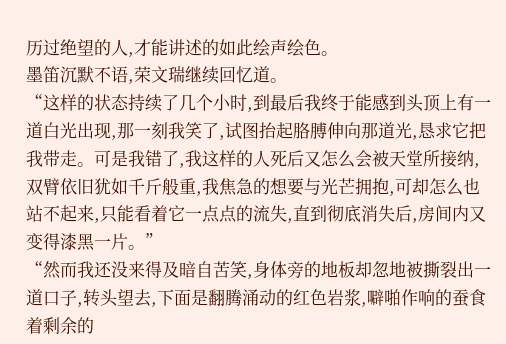历过绝望的人,才能讲述的如此绘声绘色。
墨笛沉默不语,荣文瑞继续回忆道。
“这样的状态持续了几个小时,到最后我终于能感到头顶上有一道白光出现,那一刻我笑了,试图抬起胳膊伸向那道光,恳求它把我带走。可是我错了,我这样的人死后又怎么会被天堂所接纳,双臂依旧犹如千斤般重,我焦急的想要与光芒拥抱,可却怎么也站不起来,只能看着它一点点的流失,直到彻底消失后,房间内又变得漆黑一片。”
“然而我还没来得及暗自苦笑,身体旁的地板却忽地被撕裂出一道口子,转头望去,下面是翻腾涌动的红色岩浆,噼啪作响的蚕食着剩余的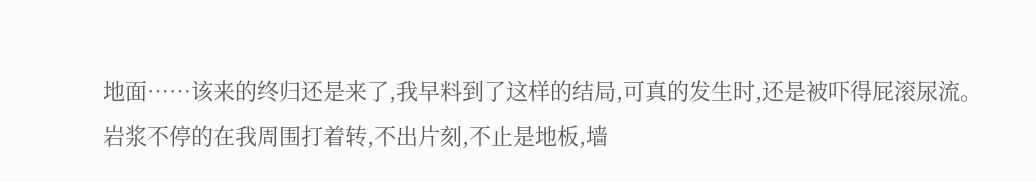地面……该来的终归还是来了,我早料到了这样的结局,可真的发生时,还是被吓得屁滚尿流。岩浆不停的在我周围打着转,不出片刻,不止是地板,墙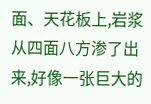面、天花板上,岩浆从四面八方渗了出来,好像一张巨大的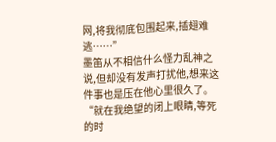网,将我彻底包围起来,插翅难逃……”
墨笛从不相信什么怪力乱神之说,但却没有发声打扰他,想来这件事也是压在他心里很久了。
“就在我绝望的闭上眼睛,等死的时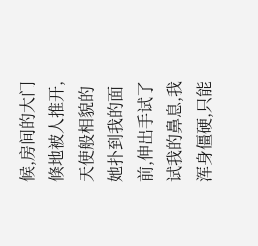候,房间的大门倏地被人推开,天使般相貌的她扑到我的面前,伸出手试了试我的鼻息,我浑身僵硬,只能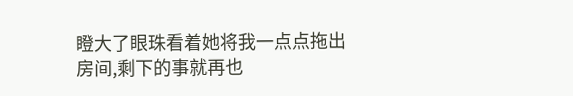瞪大了眼珠看着她将我一点点拖出房间,剩下的事就再也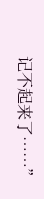记不起来了……”